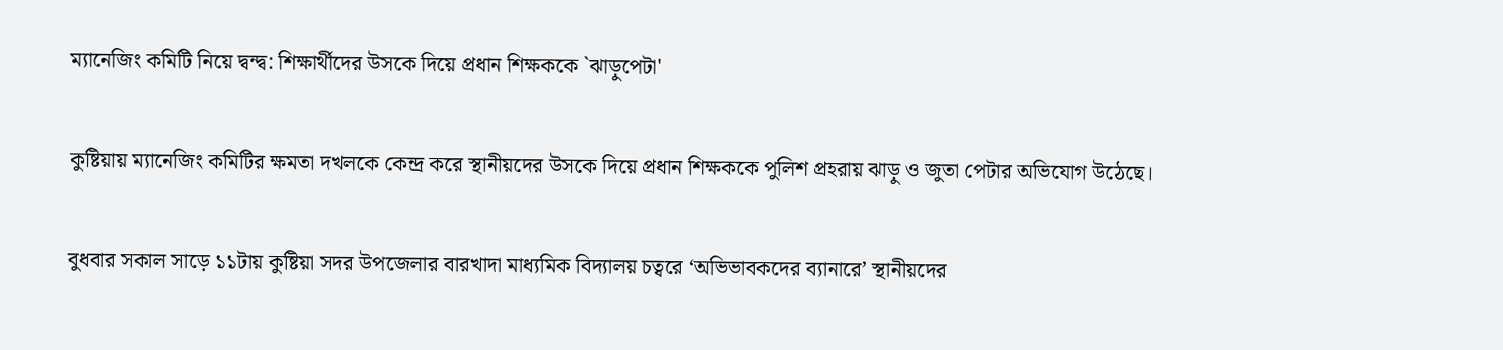ম্যানেজিং কমিটি নিয়ে দ্বন্দ্ব: শিক্ষার্থীদের উসকে দিয়ে প্রধান শিক্ষককে `ঝাড়ুপেটা'

কুষ্টিয়ায় ম্যানেজিং কমিটির ক্ষমতা দখলকে কেন্দ্র করে স্থানীয়দের উসকে দিয়ে প্রধান শিক্ষককে পুলিশ প্রহরায় ঝাড়ু ও জুতা পেটার অভিযোগ উঠেছে।

বুধবার সকাল সাড়ে ১১টায় কুষ্টিয়া সদর উপজেলার বারখাদা মাধ্যমিক বিদ্যালয় চত্বরে ‘অভিভাবকদের ব্যানারে’ স্থানীয়দের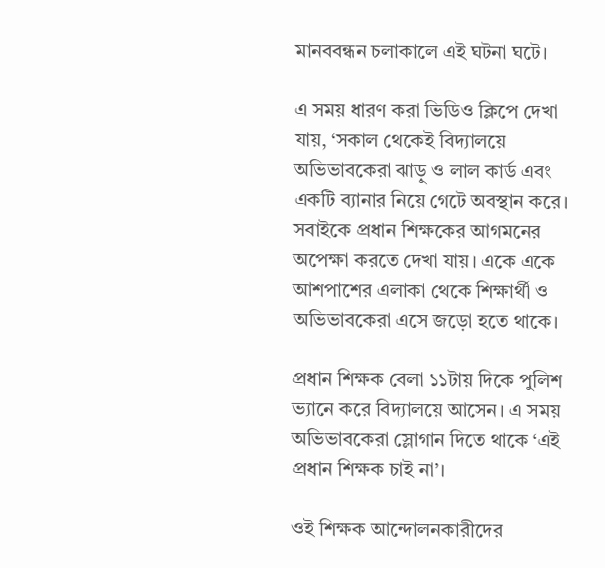মানববন্ধন চলাকালে এই ঘটনা ঘটে।

এ সময় ধারণ করা ভিডিও ক্লিপে দেখা যায়, ‘সকাল থেকেই বিদ্যালয়ে অভিভাবকেরা ঝাড়ু ও লাল কার্ড এবং একটি ব্যানার নিয়ে গেটে অবস্থান করে। সবাইকে প্রধান শিক্ষকের আগমনের অপেক্ষা করতে দেখা যায়। একে একে আশপাশের এলাকা থেকে শিক্ষার্থী ও অভিভাবকেরা এসে জড়ো হতে থাকে।

প্রধান শিক্ষক বেলা ১১টায় দিকে পুলিশ ভ্যানে করে বিদ্যালয়ে আসেন। এ সময় অভিভাবকেরা স্লোগান দিতে থাকে ‘এই প্রধান শিক্ষক চাই না’।

ওই শিক্ষক আন্দোলনকারীদের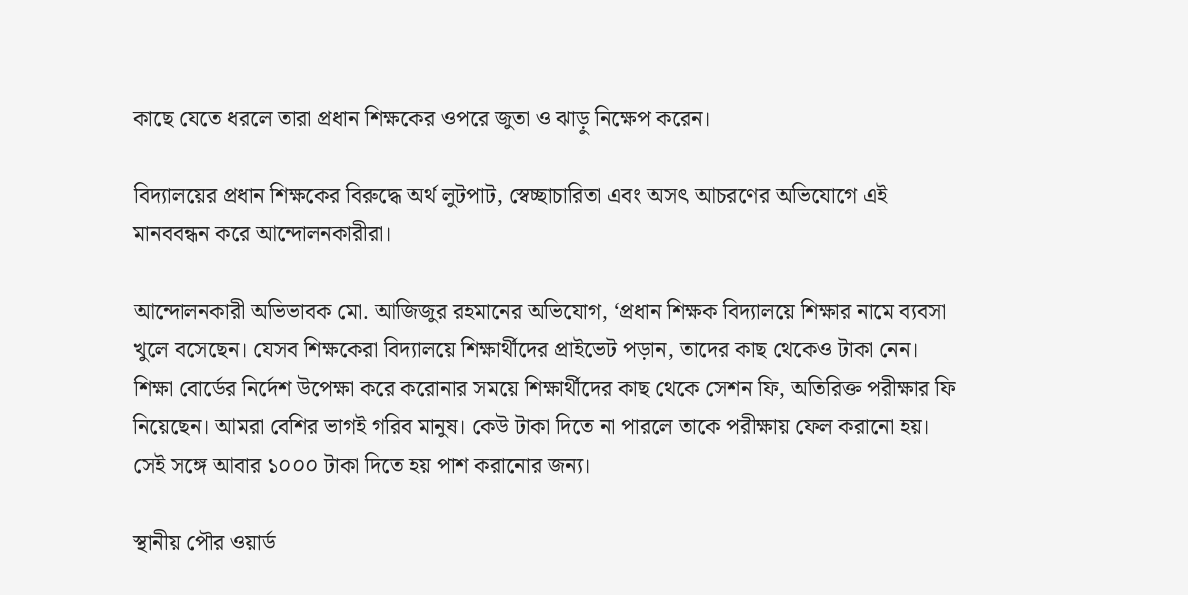কাছে যেতে ধরলে তারা প্রধান শিক্ষকের ওপরে জুতা ও ঝাড়ু নিক্ষেপ করেন।

বিদ্যালয়ের প্রধান শিক্ষকের বিরুদ্ধে অর্থ লুটপাট, স্বেচ্ছাচারিতা এবং অসৎ আচরণের অভিযোগে এই মানববন্ধন করে আন্দোলনকারীরা।

আন্দোলনকারী অভিভাবক মো. আজিজুর রহমানের অভিযোগ, ‘প্রধান শিক্ষক বিদ্যালয়ে শিক্ষার নামে ব্যবসা খুলে বসেছেন। যেসব শিক্ষকেরা বিদ্যালয়ে শিক্ষার্থীদের প্রাইভেট পড়ান, তাদের কাছ থেকেও টাকা নেন। শিক্ষা বোর্ডের নির্দেশ উপেক্ষা করে করোনার সময়ে শিক্ষার্থীদের কাছ থেকে সেশন ফি, অতিরিক্ত পরীক্ষার ফি নিয়েছেন। আমরা বেশির ভাগই গরিব মানুষ। কেউ টাকা দিতে না পারলে তাকে পরীক্ষায় ফেল করানো হয়। সেই সঙ্গে আবার ১০০০ টাকা দিতে হয় পাশ করানোর জন্য।

স্থানীয় পৌর ওয়ার্ড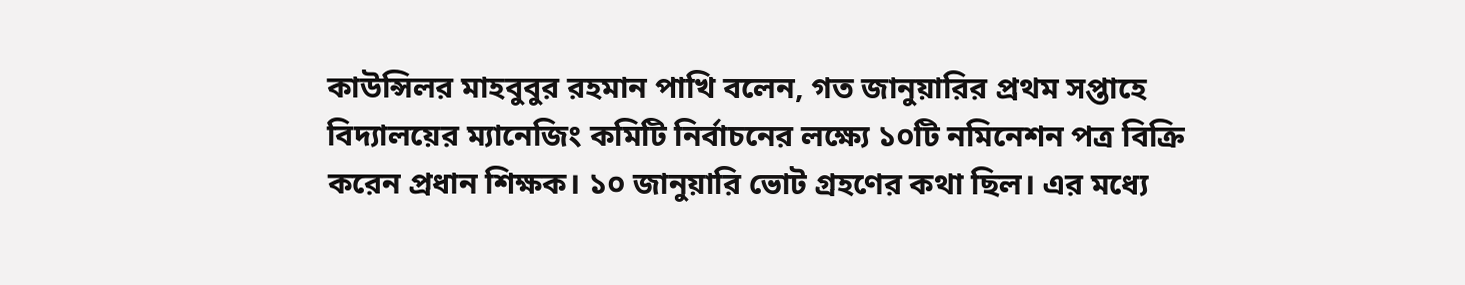কাউন্সিলর মাহবুবুর রহমান পাখি বলেন, গত জানুয়ারির প্রথম সপ্তাহে বিদ্যালয়ের ম্যানেজিং কমিটি নির্বাচনের লক্ষ্যে ১০টি নমিনেশন পত্র বিক্রি করেন প্রধান শিক্ষক। ১০ জানুয়ারি ভোট গ্রহণের কথা ছিল। এর মধ্যে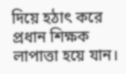দিয়ে হঠাৎ করে প্রধান শিক্ষক লাপাত্তা হয়ে যান।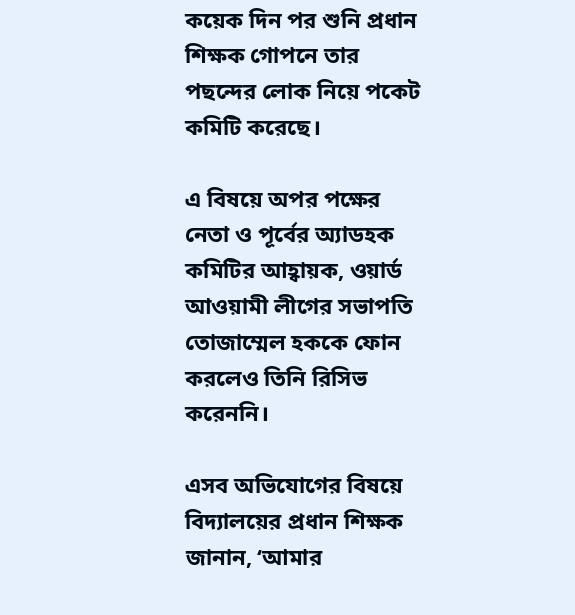কয়েক দিন পর শুনি প্রধান শিক্ষক গোপনে তার পছন্দের লোক নিয়ে পকেট কমিটি করেছে।

এ বিষয়ে অপর পক্ষের নেতা ও পূর্বের অ্যাডহক কমিটির আহ্বায়ক, ওয়ার্ড আওয়ামী লীগের সভাপতি তোজাম্মেল হককে ফোন করলেও তিনি রিসিভ করেননি।

এসব অভিযোগের বিষয়ে বিদ্যালয়ের প্রধান শিক্ষক জানান, ‘আমার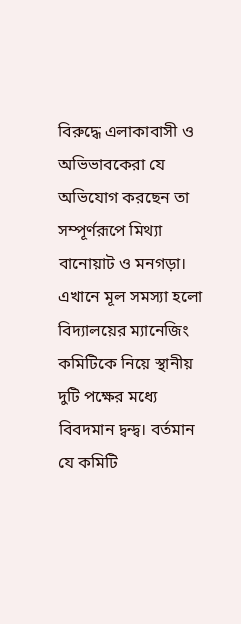বিরুদ্ধে এলাকাবাসী ও অভিভাবকেরা যে অভিযোগ করছেন তা সম্পূর্ণরূপে মিথ্যা বানোয়াট ও মনগড়া। এখানে মূল সমস্যা হলো বিদ্যালয়ের ম্যানেজিং কমিটিকে নিয়ে স্থানীয় দুটি পক্ষের মধ্যে বিবদমান দ্বন্দ্ব। বর্তমান যে কমিটি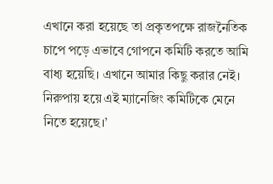এখানে করা হয়েছে তা প্রকৃতপক্ষে রাজনৈতিক চাপে পড়ে এভাবে গোপনে কমিটি করতে আমি বাধ্য হয়েছি। এখানে আমার কিছু করার নেই। নিরুপায় হয়ে এই ম্যানেজিং কমিটিকে মেনে নিতে হয়েছে।’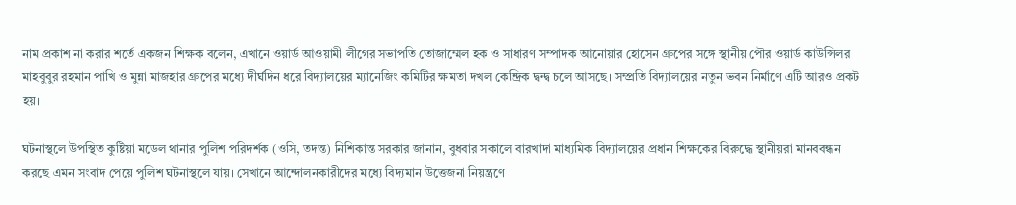নাম প্রকাশ না করার শর্তে একজন শিক্ষক বলেন, এখানে ওয়ার্ড আওয়ামী লীগের সভাপতি তোজাম্মেল হক ও সাধারণ সম্পাদক আনোয়ার হোসেন গ্রুপের সঙ্গে স্থানীয় পৌর ওয়ার্ড কাউন্সিলর মাহবুবুর রহমান পাখি ও মুন্না মাজহার গ্রুপের মধ্যে দীর্ঘদিন ধরে বিদ্যালয়ের ম্যানেজিং কমিটির ক্ষমতা দখল কেন্দ্রিক দ্বন্দ্ব চলে আসছে। সম্প্রতি বিদ্যালয়ের নতুন ভবন নির্মাণে এটি আরও প্রকট হয়।

ঘটনাস্থলে উপস্থিত কুষ্টিয়া মডেল থানার পুলিশ পরিদর্শক (ওসি, তদন্ত) নিশিকান্ত সরকার জানান, বুধবার সকালে বারখাদা মাধ্যমিক বিদ্যালয়ের প্রধান শিক্ষকের বিরুদ্ধে স্থানীয়রা মানববন্ধন করছে এমন সংবাদ পেয়ে পুলিশ ঘটনাস্থলে যায়। সেখানে আন্দোলনকারীদের মধ্যে বিদ্যমান উত্তেজনা নিয়ন্ত্রণে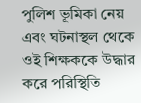পুলিশ ভূমিকা নেয় এবং ঘটনাস্থল থেকে ওই শিক্ষককে উদ্ধার করে পরিস্থিতি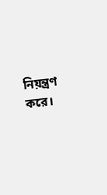নিয়ন্ত্রণ করে।